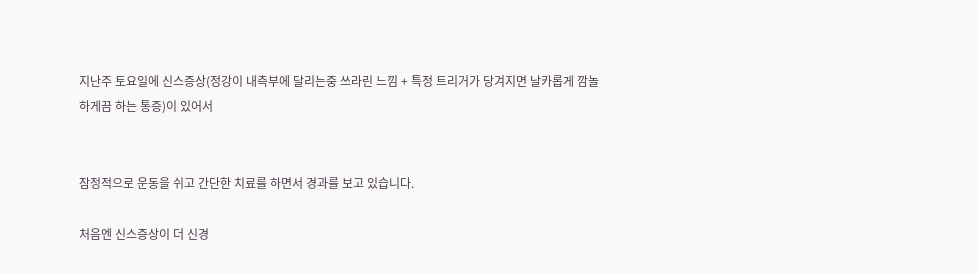지난주 토요일에 신스증상(정강이 내측부에 달리는중 쓰라린 느낌 + 특정 트리거가 당겨지면 날카롭게 깜놀하게끔 하는 통증)이 있어서


잠정적으로 운동을 쉬고 간단한 치료를 하면서 경과를 보고 있습니다.

처음엔 신스증상이 더 신경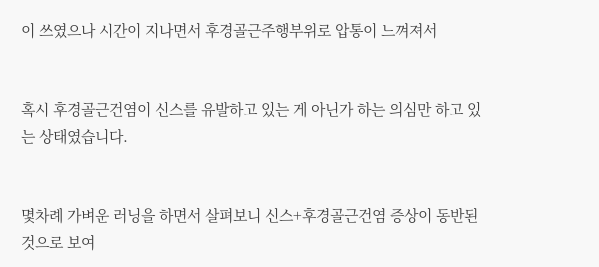이 쓰였으나 시간이 지나면서 후경골근주행부위로 압통이 느껴져서


혹시 후경골근건염이 신스를 유발하고 있는 게 아닌가 하는 의심만 하고 있는 상태였습니다.


몇차례 가벼운 러닝을 하면서 살펴보니 신스+후경골근건염 증상이 동반된 것으로 보여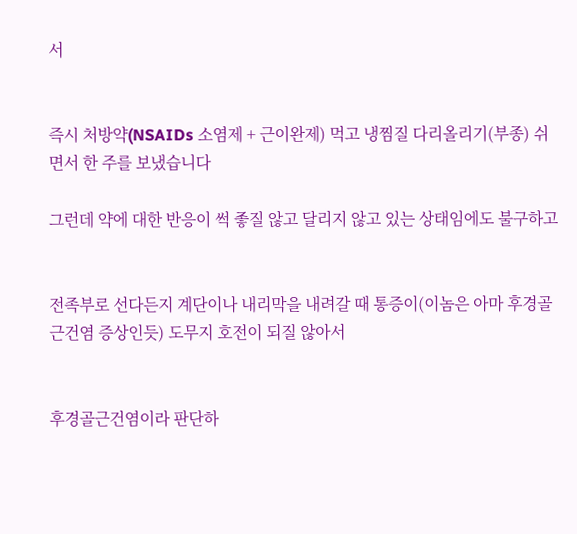서


즉시 처방약(NSAIDs 소염제 + 근이완제) 먹고 냉찜질 다리올리기(부종) 쉬면서 한 주를 보냈습니다

그런데 약에 대한 반응이 썩 좋질 않고 달리지 않고 있는 상태임에도 불구하고


전족부로 선다든지 계단이나 내리막을 내려갈 때 통증이(이놈은 아마 후경골근건염 증상인듯) 도무지 호전이 되질 않아서


후경골근건염이라 판단하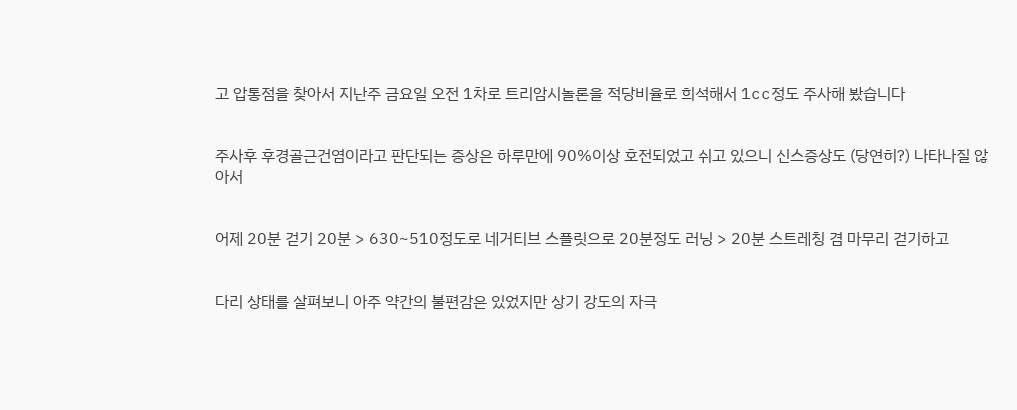고 압통점을 찾아서 지난주 금요일 오전 1차로 트리암시놀론을 적당비율로 희석해서 1cc정도 주사해 봤습니다


주사후 후경골근건염이라고 판단되는 증상은 하루만에 90%이상 호전되었고 쉬고 있으니 신스증상도 (당연히?) 나타나질 않아서


어제 20분 걷기 20분 > 630~510정도로 네거티브 스플릿으로 20분정도 러닝 > 20분 스트레칭 겸 마무리 걷기하고


다리 상태를 살펴보니 아주 약간의 불편감은 있었지만 상기 강도의 자극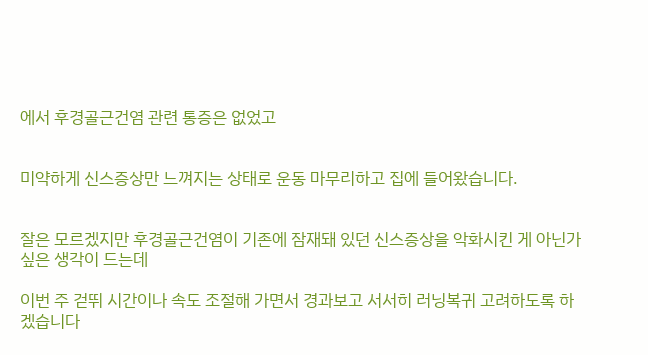에서 후경골근건염 관련 통증은 없었고


미약하게 신스증상만 느껴지는 상태로 운동 마무리하고 집에 들어왔습니다.


잘은 모르겠지만 후경골근건염이 기존에 잠재돼 있던 신스증상을 악화시킨 게 아닌가 싶은 생각이 드는데

이번 주 걷뛰 시간이나 속도 조절해 가면서 경과보고 서서히 러닝복귀 고려하도록 하겠습니다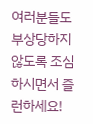여러분들도 부상당하지 않도록 조심하시면서 즐런하세요!